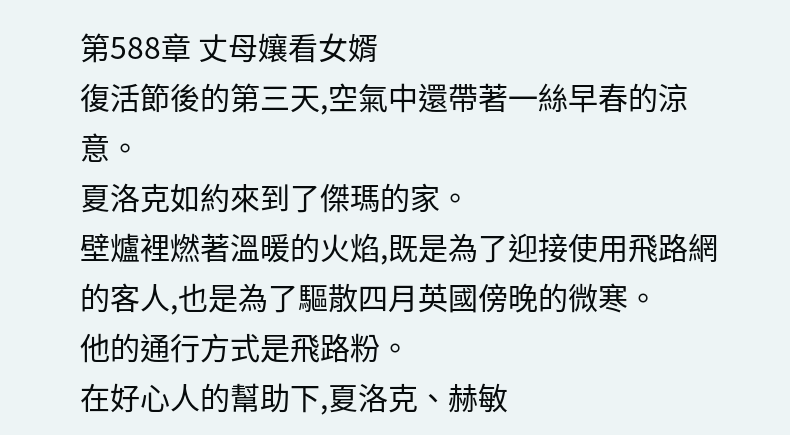第588章 丈母孃看女婿
復活節後的第三天,空氣中還帶著一絲早春的涼意。
夏洛克如約來到了傑瑪的家。
壁爐裡燃著溫暖的火焰,既是為了迎接使用飛路網的客人,也是為了驅散四月英國傍晚的微寒。
他的通行方式是飛路粉。
在好心人的幫助下,夏洛克、赫敏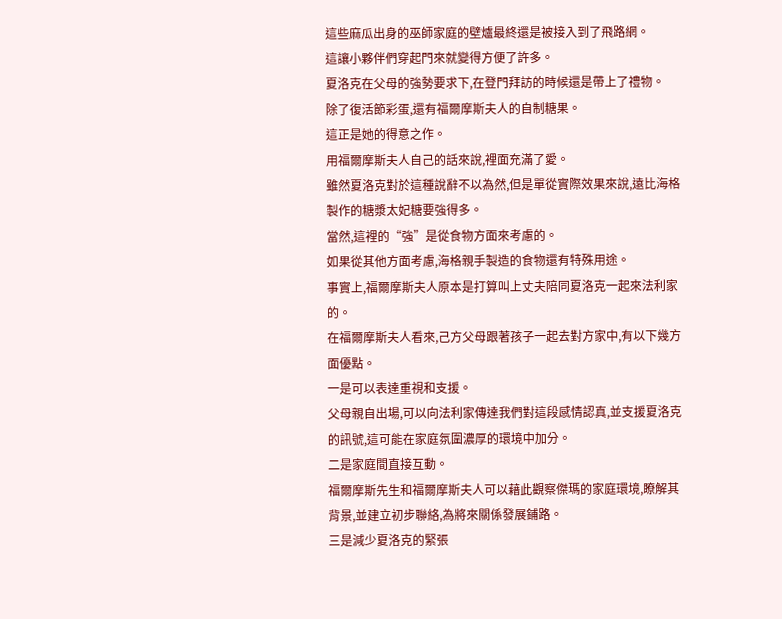這些麻瓜出身的巫師家庭的壁爐最終還是被接入到了飛路網。
這讓小夥伴們穿起門來就變得方便了許多。
夏洛克在父母的強勢要求下,在登門拜訪的時候還是帶上了禮物。
除了復活節彩蛋,還有福爾摩斯夫人的自制糖果。
這正是她的得意之作。
用福爾摩斯夫人自己的話來說,裡面充滿了愛。
雖然夏洛克對於這種說辭不以為然,但是單從實際效果來說,遠比海格製作的糖漿太妃糖要強得多。
當然,這裡的“強”是從食物方面來考慮的。
如果從其他方面考慮,海格親手製造的食物還有特殊用途。
事實上,福爾摩斯夫人原本是打算叫上丈夫陪同夏洛克一起來法利家的。
在福爾摩斯夫人看來,己方父母跟著孩子一起去對方家中,有以下幾方面優點。
一是可以表達重視和支援。
父母親自出場,可以向法利家傳達我們對這段感情認真,並支援夏洛克的訊號,這可能在家庭氛圍濃厚的環境中加分。
二是家庭間直接互動。
福爾摩斯先生和福爾摩斯夫人可以藉此觀察傑瑪的家庭環境,瞭解其背景,並建立初步聯絡,為將來關係發展鋪路。
三是減少夏洛克的緊張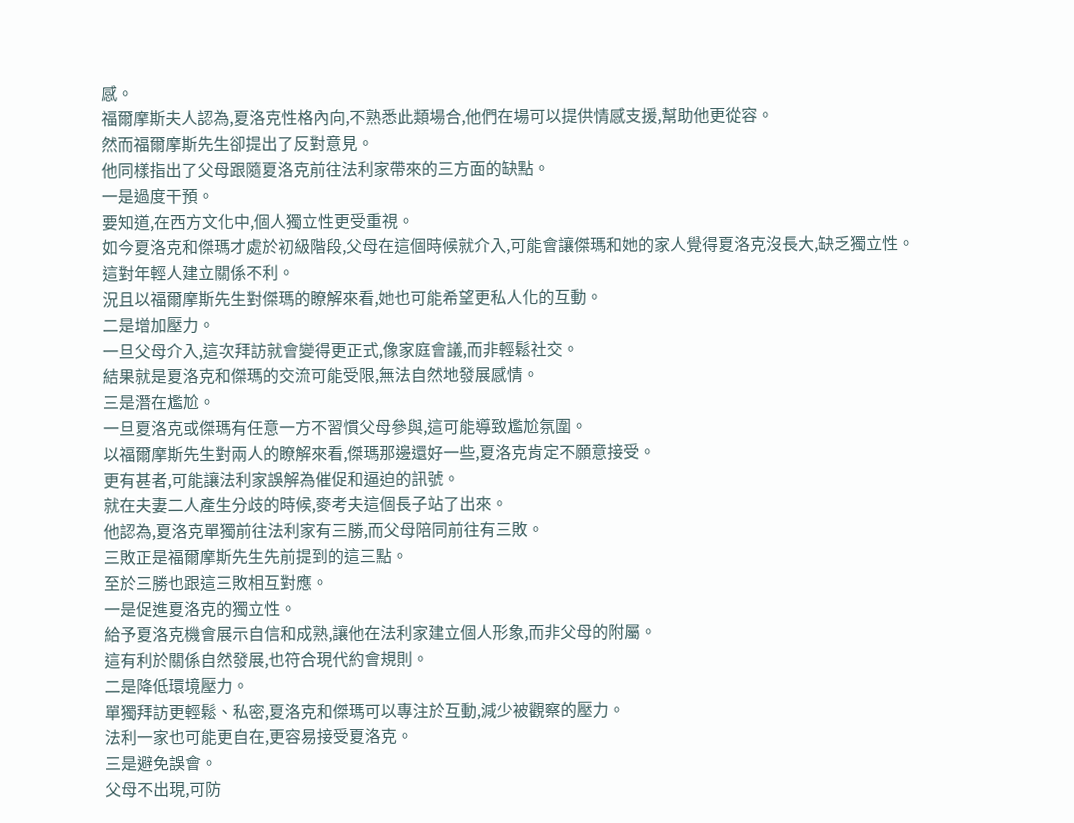感。
福爾摩斯夫人認為,夏洛克性格內向,不熟悉此類場合,他們在場可以提供情感支援,幫助他更從容。
然而福爾摩斯先生卻提出了反對意見。
他同樣指出了父母跟隨夏洛克前往法利家帶來的三方面的缺點。
一是過度干預。
要知道,在西方文化中,個人獨立性更受重視。
如今夏洛克和傑瑪才處於初級階段,父母在這個時候就介入,可能會讓傑瑪和她的家人覺得夏洛克沒長大,缺乏獨立性。
這對年輕人建立關係不利。
況且以福爾摩斯先生對傑瑪的瞭解來看,她也可能希望更私人化的互動。
二是增加壓力。
一旦父母介入,這次拜訪就會變得更正式,像家庭會議,而非輕鬆社交。
結果就是夏洛克和傑瑪的交流可能受限,無法自然地發展感情。
三是潛在尷尬。
一旦夏洛克或傑瑪有任意一方不習慣父母參與,這可能導致尷尬氛圍。
以福爾摩斯先生對兩人的瞭解來看,傑瑪那邊還好一些,夏洛克肯定不願意接受。
更有甚者,可能讓法利家誤解為催促和逼迫的訊號。
就在夫妻二人產生分歧的時候,麥考夫這個長子站了出來。
他認為,夏洛克單獨前往法利家有三勝,而父母陪同前往有三敗。
三敗正是福爾摩斯先生先前提到的這三點。
至於三勝也跟這三敗相互對應。
一是促進夏洛克的獨立性。
給予夏洛克機會展示自信和成熟,讓他在法利家建立個人形象,而非父母的附屬。
這有利於關係自然發展,也符合現代約會規則。
二是降低環境壓力。
單獨拜訪更輕鬆、私密,夏洛克和傑瑪可以專注於互動,減少被觀察的壓力。
法利一家也可能更自在,更容易接受夏洛克。
三是避免誤會。
父母不出現,可防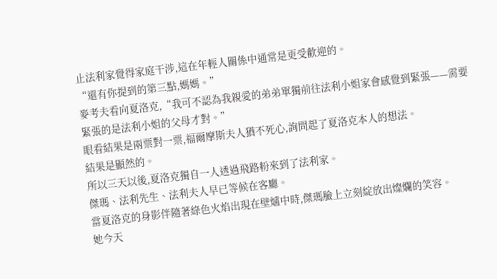止法利家覺得家庭干涉,這在年輕人關係中通常是更受歡迎的。
“還有你提到的第三點,媽媽。”
麥考夫看向夏洛克,“我可不認為我親愛的弟弟單獨前往法利小姐家會感覺到緊張——需要緊張的是法利小姐的父母才對。”
眼看結果是兩票對一票,福爾摩斯夫人猶不死心,詢問起了夏洛克本人的想法。
結果是顯然的。
所以三天以後,夏洛克獨自一人透過飛路粉來到了法利家。
傑瑪、法利先生、法利夫人早已等候在客廳。
當夏洛克的身影伴隨著綠色火焰出現在壁爐中時,傑瑪臉上立刻綻放出燦爛的笑容。
她今天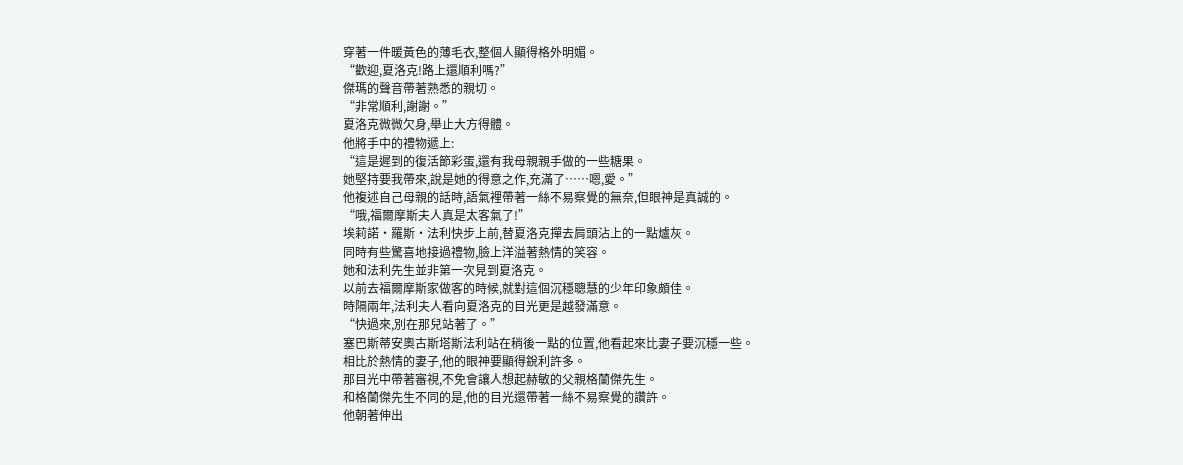穿著一件暖黃色的薄毛衣,整個人顯得格外明媚。
“歡迎,夏洛克!路上還順利嗎?”
傑瑪的聲音帶著熟悉的親切。
“非常順利,謝謝。”
夏洛克微微欠身,舉止大方得體。
他將手中的禮物遞上:
“這是遲到的復活節彩蛋,還有我母親親手做的一些糖果。
她堅持要我帶來,說是她的得意之作,充滿了……嗯,愛。”
他複述自己母親的話時,語氣裡帶著一絲不易察覺的無奈,但眼神是真誠的。
“哦,福爾摩斯夫人真是太客氣了!”
埃莉諾·羅斯·法利快步上前,替夏洛克撣去肩頭沾上的一點爐灰。
同時有些驚喜地接過禮物,臉上洋溢著熱情的笑容。
她和法利先生並非第一次見到夏洛克。
以前去福爾摩斯家做客的時候,就對這個沉穩聰慧的少年印象頗佳。
時隔兩年,法利夫人看向夏洛克的目光更是越發滿意。
“快過來,別在那兒站著了。”
塞巴斯蒂安奧古斯塔斯法利站在稍後一點的位置,他看起來比妻子要沉穩一些。
相比於熱情的妻子,他的眼神要顯得銳利許多。
那目光中帶著審視,不免會讓人想起赫敏的父親格蘭傑先生。
和格蘭傑先生不同的是,他的目光還帶著一絲不易察覺的讚許。
他朝著伸出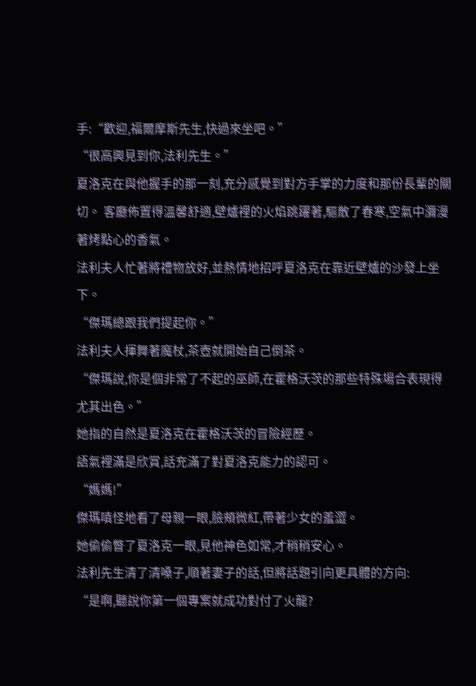手:“歡迎,福爾摩斯先生,快過來坐吧。”
“很高興見到你,法利先生。”
夏洛克在與他握手的那一刻,充分感覺到對方手掌的力度和那份長輩的關切。 客廳佈置得溫馨舒適,壁爐裡的火焰跳躍著,驅散了春寒,空氣中瀰漫著烤點心的香氣。
法利夫人忙著將禮物放好,並熱情地招呼夏洛克在靠近壁爐的沙發上坐下。
“傑瑪總跟我們提起你。”
法利夫人揮舞著魔杖,茶壺就開始自己倒茶。
“傑瑪說,你是個非常了不起的巫師,在霍格沃茨的那些特殊場合表現得尤其出色。”
她指的自然是夏洛克在霍格沃茨的冒險經歷。
語氣裡滿是欣賞,話充滿了對夏洛克能力的認可。
“媽媽!”
傑瑪嗔怪地看了母親一眼,臉頰微紅,帶著少女的羞澀。
她偷偷瞥了夏洛克一眼,見他神色如常,才稍稍安心。
法利先生清了清嗓子,順著妻子的話,但將話題引向更具體的方向:
“是啊,聽說你第一個專案就成功對付了火龍?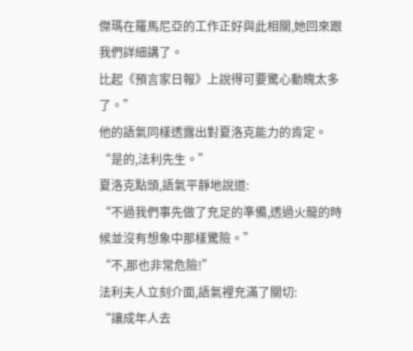傑瑪在羅馬尼亞的工作正好與此相關,她回來跟我們詳細講了。
比起《預言家日報》上說得可要驚心動魄太多了。”
他的語氣同樣透露出對夏洛克能力的肯定。
“是的,法利先生。”
夏洛克點頭,語氣平靜地說道:
“不過我們事先做了充足的準備,透過火龍的時候並沒有想象中那樣驚險。”
“不,那也非常危險!”
法利夫人立刻介面,語氣裡充滿了關切:
“讓成年人去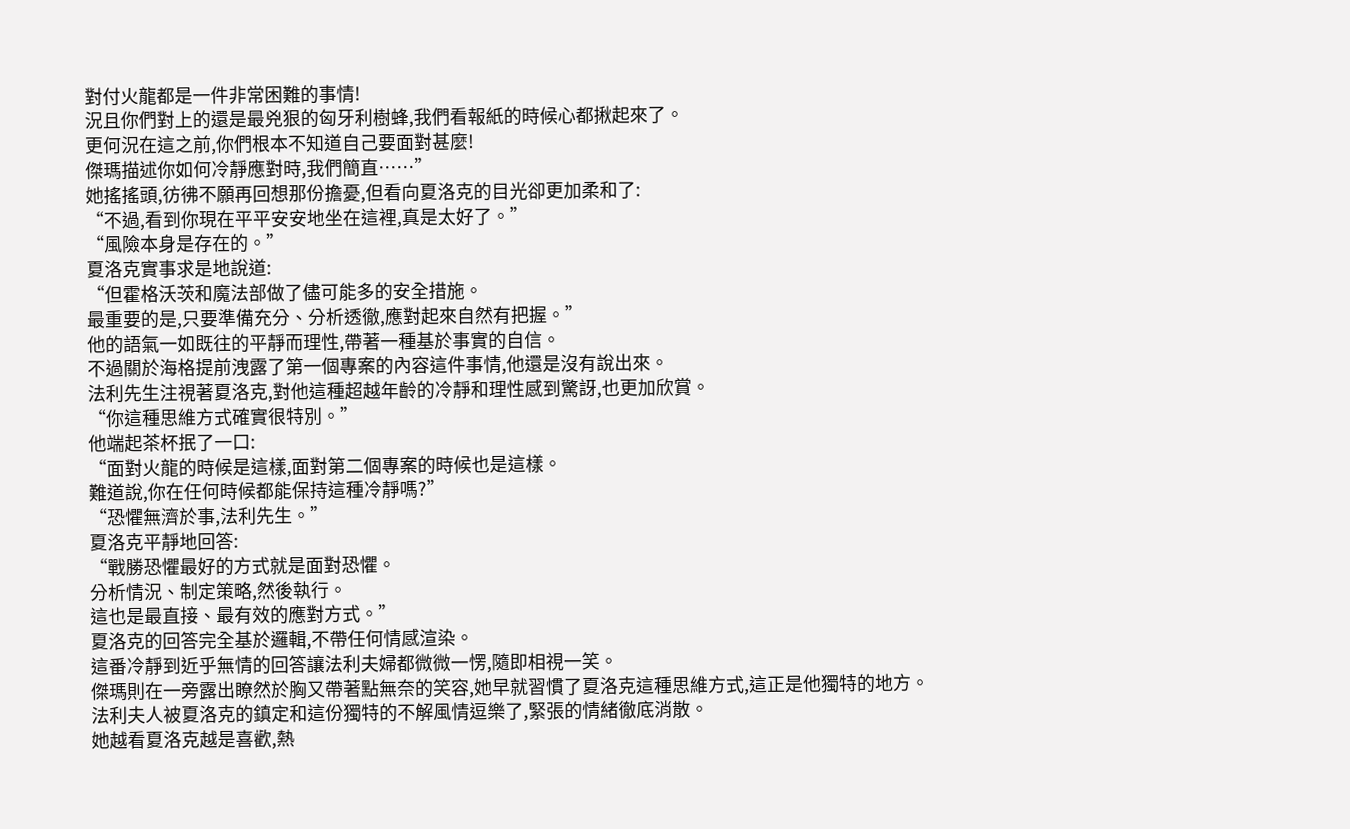對付火龍都是一件非常困難的事情!
況且你們對上的還是最兇狠的匈牙利樹蜂,我們看報紙的時候心都揪起來了。
更何況在這之前,你們根本不知道自己要面對甚麼!
傑瑪描述你如何冷靜應對時,我們簡直……”
她搖搖頭,彷彿不願再回想那份擔憂,但看向夏洛克的目光卻更加柔和了:
“不過,看到你現在平平安安地坐在這裡,真是太好了。”
“風險本身是存在的。”
夏洛克實事求是地說道:
“但霍格沃茨和魔法部做了儘可能多的安全措施。
最重要的是,只要準備充分、分析透徹,應對起來自然有把握。”
他的語氣一如既往的平靜而理性,帶著一種基於事實的自信。
不過關於海格提前洩露了第一個專案的內容這件事情,他還是沒有說出來。
法利先生注視著夏洛克,對他這種超越年齡的冷靜和理性感到驚訝,也更加欣賞。
“你這種思維方式確實很特別。”
他端起茶杯抿了一口:
“面對火龍的時候是這樣,面對第二個專案的時候也是這樣。
難道說,你在任何時候都能保持這種冷靜嗎?”
“恐懼無濟於事,法利先生。”
夏洛克平靜地回答:
“戰勝恐懼最好的方式就是面對恐懼。
分析情況、制定策略,然後執行。
這也是最直接、最有效的應對方式。”
夏洛克的回答完全基於邏輯,不帶任何情感渲染。
這番冷靜到近乎無情的回答讓法利夫婦都微微一愣,隨即相視一笑。
傑瑪則在一旁露出瞭然於胸又帶著點無奈的笑容,她早就習慣了夏洛克這種思維方式,這正是他獨特的地方。
法利夫人被夏洛克的鎮定和這份獨特的不解風情逗樂了,緊張的情緒徹底消散。
她越看夏洛克越是喜歡,熱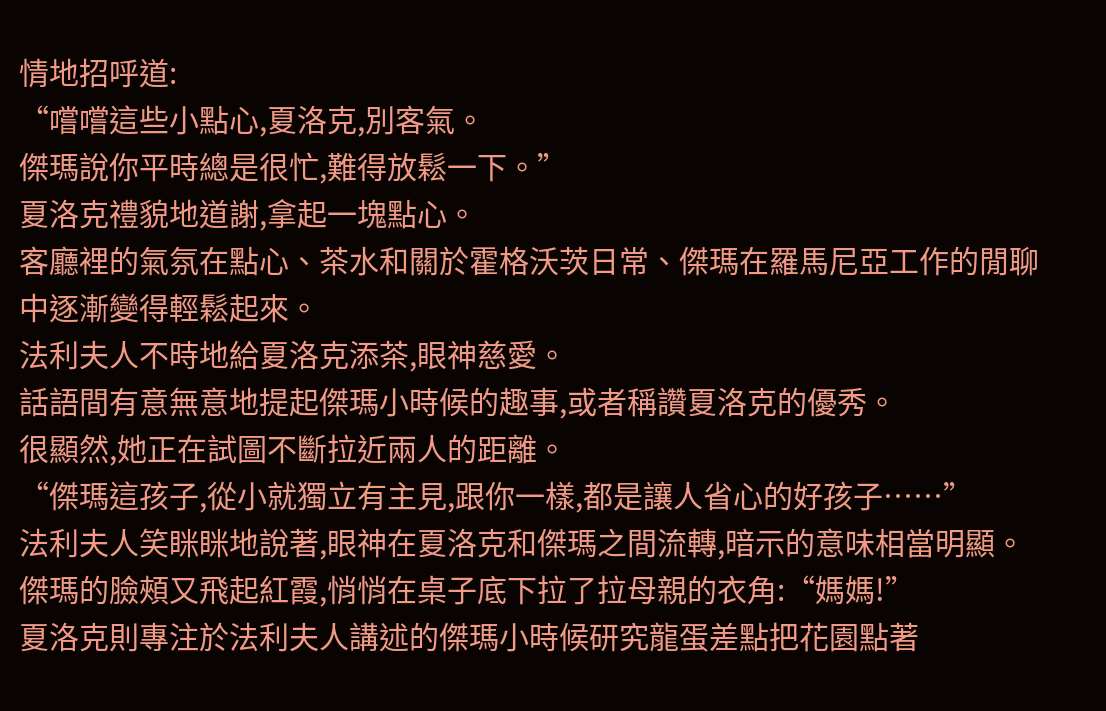情地招呼道:
“嚐嚐這些小點心,夏洛克,別客氣。
傑瑪說你平時總是很忙,難得放鬆一下。”
夏洛克禮貌地道謝,拿起一塊點心。
客廳裡的氣氛在點心、茶水和關於霍格沃茨日常、傑瑪在羅馬尼亞工作的閒聊中逐漸變得輕鬆起來。
法利夫人不時地給夏洛克添茶,眼神慈愛。
話語間有意無意地提起傑瑪小時候的趣事,或者稱讚夏洛克的優秀。
很顯然,她正在試圖不斷拉近兩人的距離。
“傑瑪這孩子,從小就獨立有主見,跟你一樣,都是讓人省心的好孩子……”
法利夫人笑眯眯地說著,眼神在夏洛克和傑瑪之間流轉,暗示的意味相當明顯。
傑瑪的臉頰又飛起紅霞,悄悄在桌子底下拉了拉母親的衣角:“媽媽!”
夏洛克則專注於法利夫人講述的傑瑪小時候研究龍蛋差點把花園點著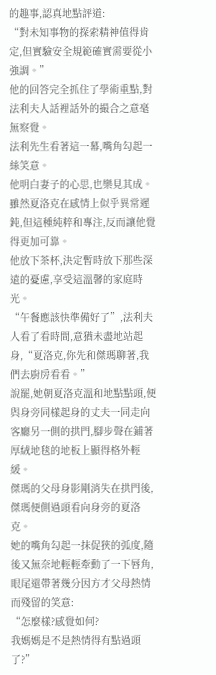的趣事,認真地點評道:
“對未知事物的探索精神值得肯定,但實驗安全規範確實需要從小強調。”
他的回答完全抓住了學術重點,對法利夫人話裡話外的撮合之意毫無察覺。
法利先生看著這一幕,嘴角勾起一絲笑意。
他明白妻子的心思,也樂見其成。
雖然夏洛克在感情上似乎異常遲鈍,但這種純粹和專注,反而讓他覺得更加可靠。
他放下茶杯,決定暫時放下那些深遠的憂慮,享受這溫馨的家庭時光。
“午餐應該快準備好了”,法利夫人看了看時間,意猶未盡地站起身,“夏洛克,你先和傑瑪聊著,我們去廚房看看。”
說罷,她朝夏洛克溫和地點點頭,便與身旁同樣起身的丈夫一同走向客廳另一側的拱門,腳步聲在鋪著厚絨地毯的地板上顯得格外輕緩。
傑瑪的父母身影剛消失在拱門後,傑瑪便側過頭看向身旁的夏洛克。
她的嘴角勾起一抹促狹的弧度,隨後又無奈地輕輕牽動了一下唇角,眼尾還帶著幾分因方才父母熱情而殘留的笑意:
“怎麼樣?感覺如何?
我媽媽是不是熱情得有點過頭了?”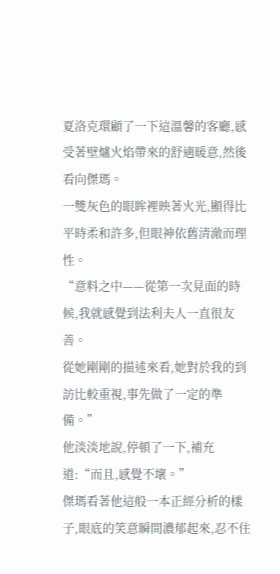夏洛克環顧了一下這溫馨的客廳,感受著壁爐火焰帶來的舒適暖意,然後看向傑瑪。
一雙灰色的眼眸裡映著火光,顯得比平時柔和許多,但眼神依舊清澈而理性。
“意料之中——從第一次見面的時候,我就感覺到法利夫人一直很友善。
從她剛剛的描述來看,她對於我的到訪比較重視,事先做了一定的準備。”
他淡淡地說,停頓了一下,補充道:“而且,感覺不壞。”
傑瑪看著他這般一本正經分析的樣子,眼底的笑意瞬間濃郁起來,忍不住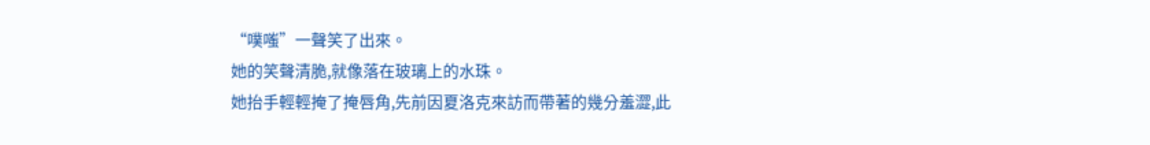“噗嗤”一聲笑了出來。
她的笑聲清脆,就像落在玻璃上的水珠。
她抬手輕輕掩了掩唇角,先前因夏洛克來訪而帶著的幾分羞澀,此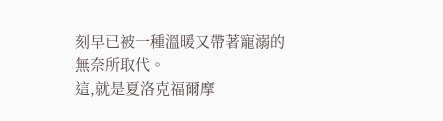刻早已被一種溫暖又帶著寵溺的無奈所取代。
這,就是夏洛克福爾摩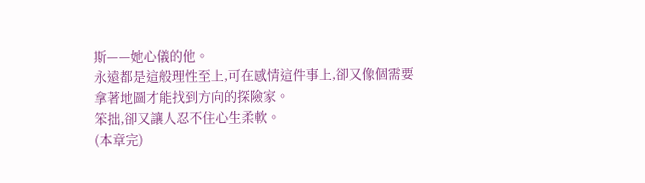斯——她心儀的他。
永遠都是這般理性至上,可在感情這件事上,卻又像個需要拿著地圖才能找到方向的探險家。
笨拙,卻又讓人忍不住心生柔軟。
(本章完)